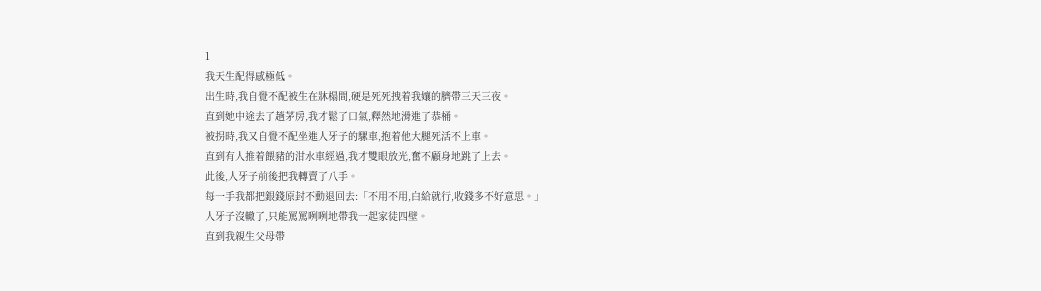1
我天生配得感極低。
出生時,我自覺不配被生在牀榻間,硬是死死拽着我孃的臍帶三天三夜。
直到她中途去了趟茅房,我才鬆了口氣,釋然地滑進了恭桶。
被拐時,我又自覺不配坐進人牙子的騾車,抱着他大腿死活不上車。
直到有人推着餵豬的泔水車經過,我才雙眼放光,奮不顧身地跳了上去。
此後,人牙子前後把我轉賣了八手。
每一手我都把銀錢原封不動退回去:「不用不用,白給就行,收錢多不好意思。」
人牙子沒轍了,只能罵罵咧咧地帶我一起家徒四壁。
直到我親生父母帶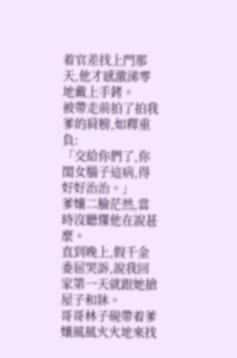着官差找上門那天,他才感激涕零地戴上手銬。
被帶走前拍了拍我爹的肩膀,如釋重負:
「交給你們了,你閨女腦子這病,得好好治治。」
爹孃二臉茫然,當時沒聽懂他在說甚麼。
直到晚上,假千金委屈哭訴,說我回家第一天就跟她搶屋子和牀。
哥哥林子硯帶着爹孃風風火火地來找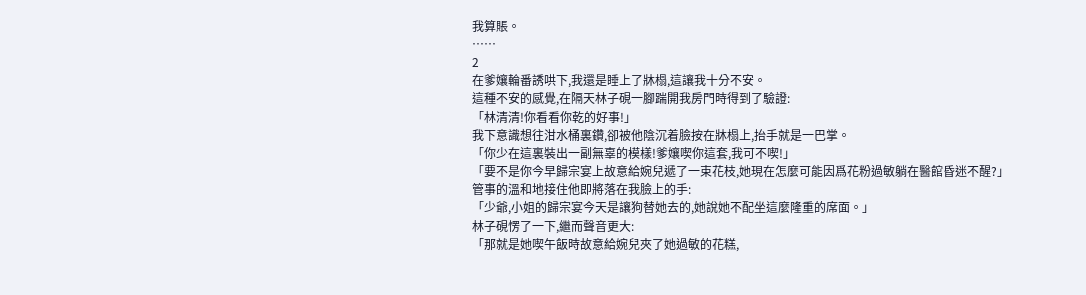我算賬。
……
2
在爹孃輪番誘哄下,我還是睡上了牀榻,這讓我十分不安。
這種不安的感覺,在隔天林子硯一腳踹開我房門時得到了驗證:
「林清清!你看看你乾的好事!」
我下意識想往泔水桶裏鑽,卻被他陰沉着臉按在牀榻上,抬手就是一巴掌。
「你少在這裏裝出一副無辜的模樣!爹孃喫你這套,我可不喫!」
「要不是你今早歸宗宴上故意給婉兒遞了一束花枝,她現在怎麼可能因爲花粉過敏躺在醫館昏迷不醒?」
管事的溫和地接住他即將落在我臉上的手:
「少爺,小姐的歸宗宴今天是讓狗替她去的,她說她不配坐這麼隆重的席面。」
林子硯愣了一下,繼而聲音更大:
「那就是她喫午飯時故意給婉兒夾了她過敏的花糕,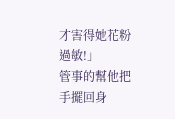才害得她花粉過敏!」
管事的幫他把手擺回身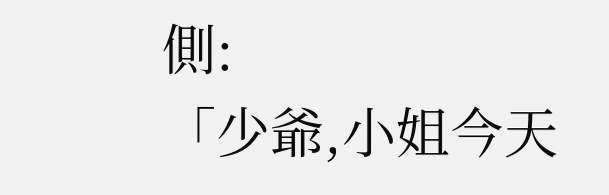側:
「少爺,小姐今天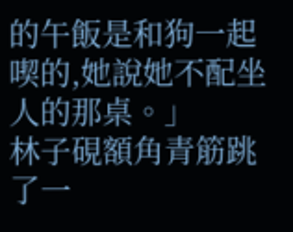的午飯是和狗一起喫的,她說她不配坐人的那桌。」
林子硯額角青筋跳了一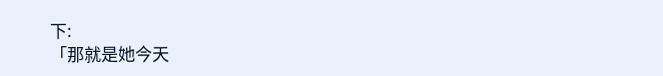下:
「那就是她今天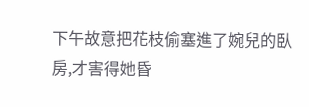下午故意把花枝偷塞進了婉兒的臥房,才害得她昏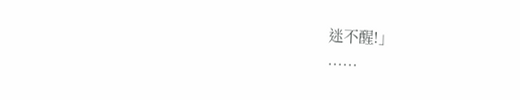迷不醒!」
……